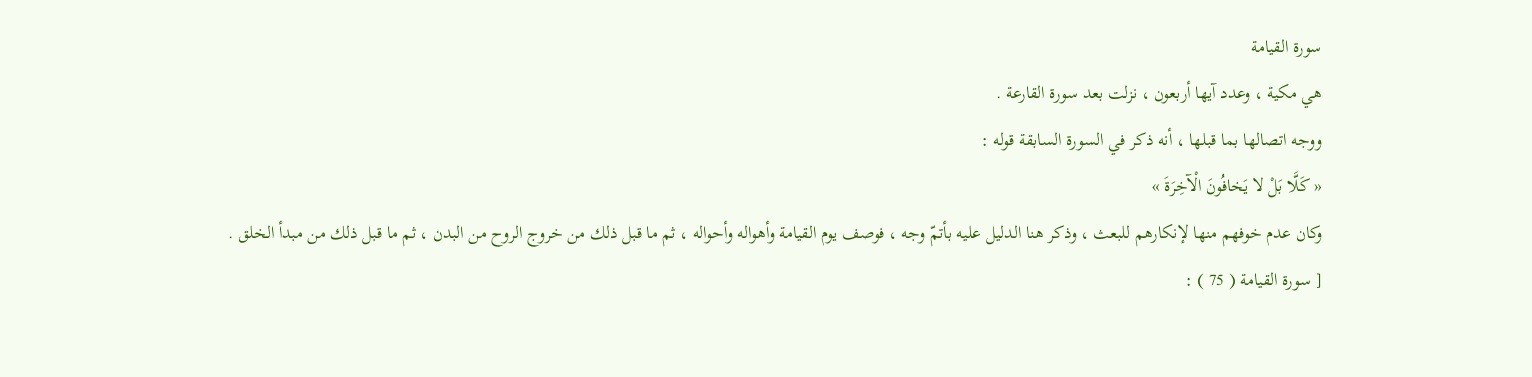سورة القيامة
هي مكية ، وعدد آيها أربعون ، نزلت بعد سورة القارعة .
ووجه اتصالها بما قبلها ، أنه ذكر في السورة السابقة قوله :
« كَلَّا بَلْ لا يَخافُونَ الْآخِرَةَ »
وكان عدم خوفهم منها لإنكارهم للبعث ، وذكر هنا الدليل عليه بأتمّ وجه ، فوصف يوم القيامة وأهواله وأحواله ، ثم ما قبل ذلك من خروج الروح من البدن ، ثم ما قبل ذلك من مبدأ الخلق .
[ سورة القيامة ( 75 ) :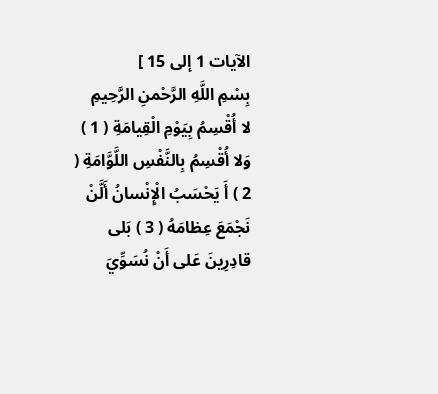الآيات 1 إلى 15 ]
بِسْمِ اللَّهِ الرَّحْمنِ الرَّحِيمِ
لا أُقْسِمُ بِيَوْمِ الْقِيامَةِ ( 1 ) وَلا أُقْسِمُ بِالنَّفْسِ اللَّوَّامَةِ ( 2 ) أَ يَحْسَبُ الْإِنْسانُ أَلَّنْ نَجْمَعَ عِظامَهُ ( 3 ) بَلى قادِرِينَ عَلى أَنْ نُسَوِّيَ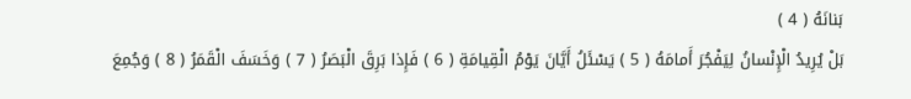بَنانَهُ ( 4 )
بَلْ يُرِيدُ الْإِنْسانُ لِيَفْجُرَ أَمامَهُ ( 5 ) يَسْئَلُ أَيَّانَ يَوْمُ الْقِيامَةِ ( 6 ) فَإِذا بَرِقَ الْبَصَرُ ( 7 ) وَخَسَفَ الْقَمَرُ ( 8 ) وَجُمِعَ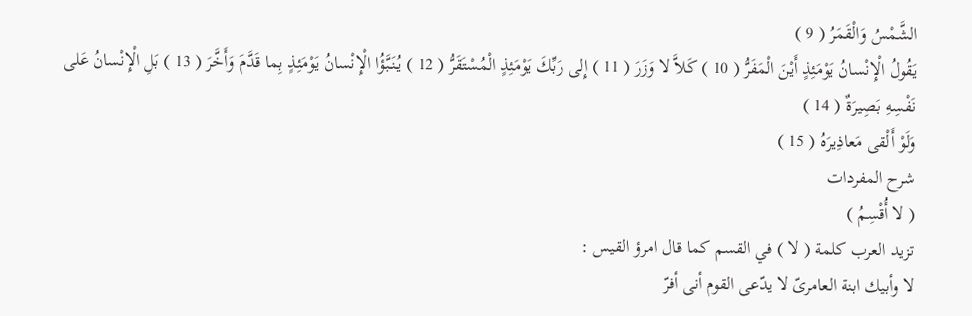الشَّمْسُ وَالْقَمَرُ ( 9 )
يَقُولُ الْإِنْسانُ يَوْمَئِذٍ أَيْنَ الْمَفَرُّ ( 10 ) كَلاَّ لا وَزَرَ ( 11 ) إِلى رَبِّكَ يَوْمَئِذٍ الْمُسْتَقَرُّ ( 12 ) يُنَبَّؤُا الْإِنْسانُ يَوْمَئِذٍ بِما قَدَّمَ وَأَخَّرَ ( 13 ) بَلِ الْإِنْسانُ عَلى نَفْسِهِ بَصِيرَةٌ ( 14 )
وَلَوْ أَلْقى مَعاذِيرَهُ ( 15 )
شرح المفردات
( لا أُقْسِمُ )
تزيد العرب كلمة ( لا ) في القسم كما قال امرؤ القيس :
لا وأبيك ابنة العامرىّ لا يدّعى القوم أنى أفرّ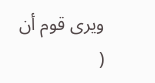ويرى قوم أن
(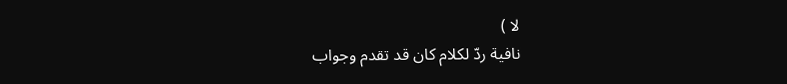لا )
نافية ردّ لكلام كان قد تقدم وجواب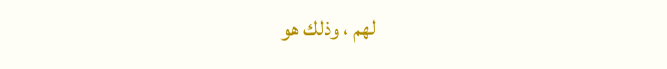لهم ، وذلك هو